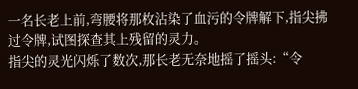一名长老上前,弯腰将那枚沾染了血污的令牌解下,指尖拂过令牌,试图探查其上残留的灵力。
指尖的灵光闪烁了数次,那长老无奈地摇了摇头:“令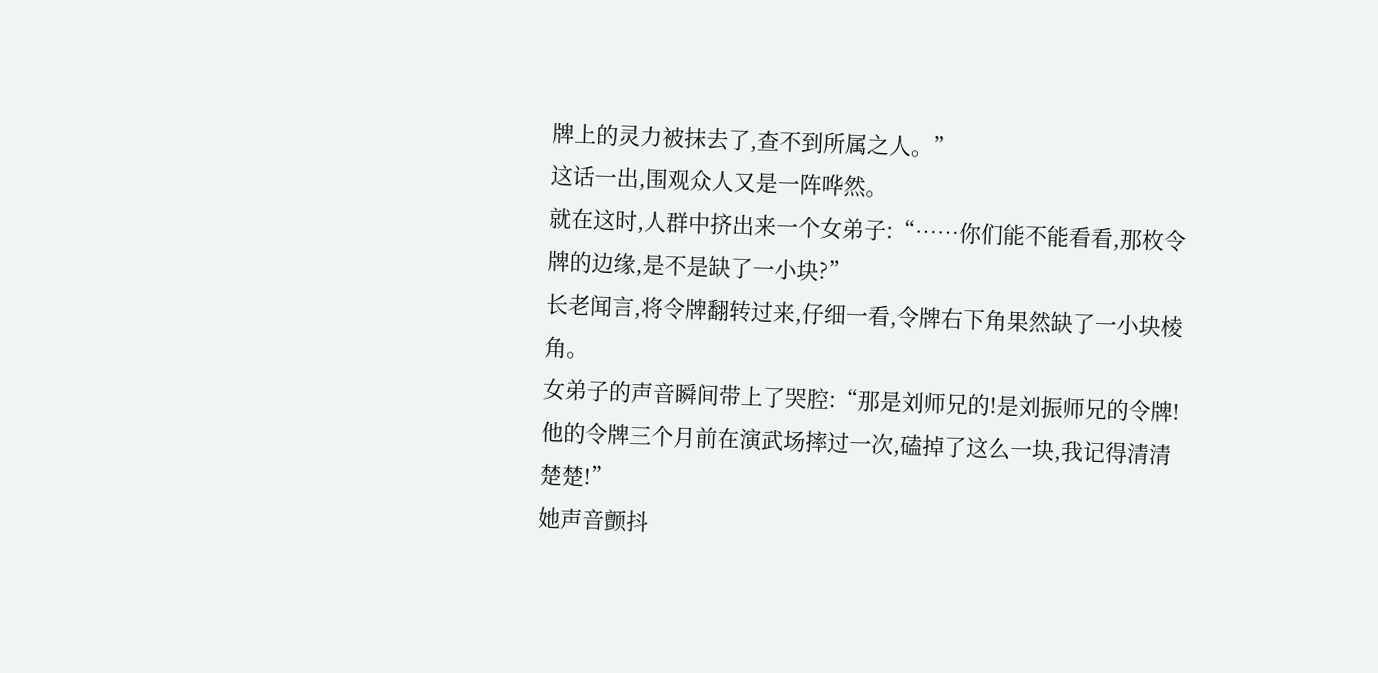牌上的灵力被抹去了,查不到所属之人。”
这话一出,围观众人又是一阵哗然。
就在这时,人群中挤出来一个女弟子:“……你们能不能看看,那枚令牌的边缘,是不是缺了一小块?”
长老闻言,将令牌翻转过来,仔细一看,令牌右下角果然缺了一小块棱角。
女弟子的声音瞬间带上了哭腔:“那是刘师兄的!是刘振师兄的令牌!他的令牌三个月前在演武场摔过一次,磕掉了这么一块,我记得清清楚楚!”
她声音颤抖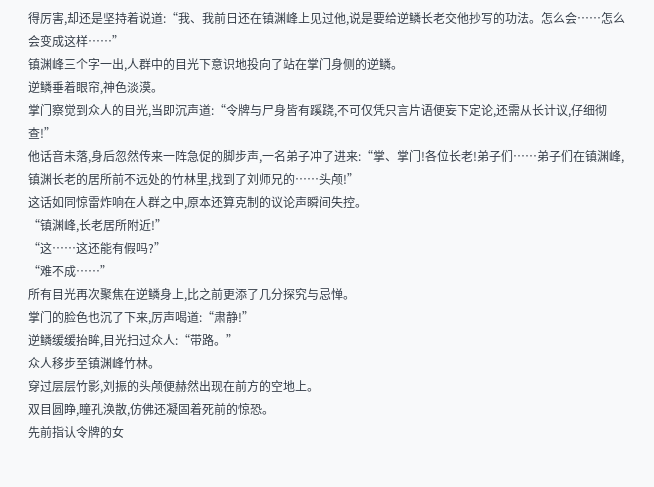得厉害,却还是坚持着说道:“我、我前日还在镇渊峰上见过他,说是要给逆鳞长老交他抄写的功法。怎么会……怎么会变成这样……”
镇渊峰三个字一出,人群中的目光下意识地投向了站在掌门身侧的逆鳞。
逆鳞垂着眼帘,神色淡漠。
掌门察觉到众人的目光,当即沉声道:“令牌与尸身皆有蹊跷,不可仅凭只言片语便妄下定论,还需从长计议,仔细彻查!”
他话音未落,身后忽然传来一阵急促的脚步声,一名弟子冲了进来:“掌、掌门!各位长老!弟子们……弟子们在镇渊峰,镇渊长老的居所前不远处的竹林里,找到了刘师兄的……头颅!”
这话如同惊雷炸响在人群之中,原本还算克制的议论声瞬间失控。
“镇渊峰,长老居所附近!”
“这……这还能有假吗?”
“难不成……”
所有目光再次聚焦在逆鳞身上,比之前更添了几分探究与忌惮。
掌门的脸色也沉了下来,厉声喝道:“肃静!”
逆鳞缓缓抬眸,目光扫过众人:“带路。”
众人移步至镇渊峰竹林。
穿过层层竹影,刘振的头颅便赫然出现在前方的空地上。
双目圆睁,瞳孔涣散,仿佛还凝固着死前的惊恐。
先前指认令牌的女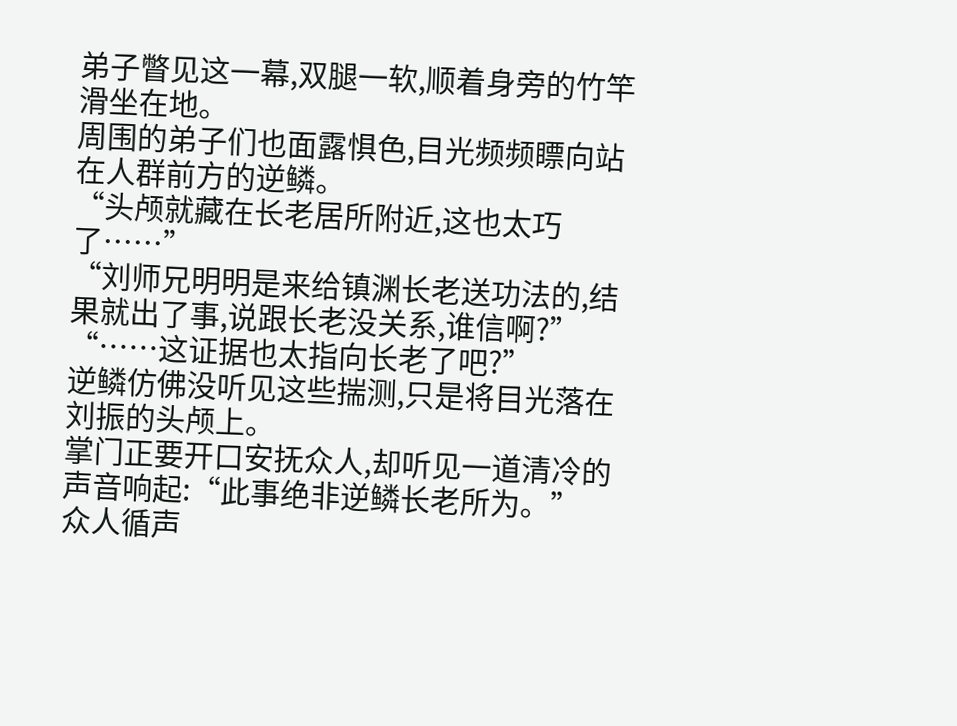弟子瞥见这一幕,双腿一软,顺着身旁的竹竿滑坐在地。
周围的弟子们也面露惧色,目光频频瞟向站在人群前方的逆鳞。
“头颅就藏在长老居所附近,这也太巧了……”
“刘师兄明明是来给镇渊长老送功法的,结果就出了事,说跟长老没关系,谁信啊?”
“……这证据也太指向长老了吧?”
逆鳞仿佛没听见这些揣测,只是将目光落在刘振的头颅上。
掌门正要开口安抚众人,却听见一道清冷的声音响起:“此事绝非逆鳞长老所为。”
众人循声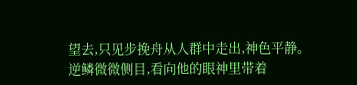望去,只见步挽舟从人群中走出,神色平静。
逆鳞微微侧目,看向他的眼神里带着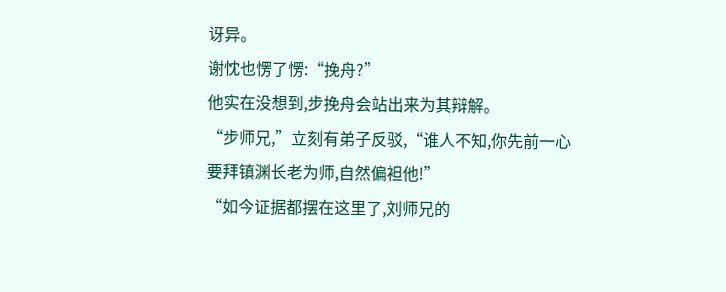讶异。
谢忱也愣了愣:“挽舟?”
他实在没想到,步挽舟会站出来为其辩解。
“步师兄,”立刻有弟子反驳,“谁人不知,你先前一心要拜镇渊长老为师,自然偏袒他!”
“如今证据都摆在这里了,刘师兄的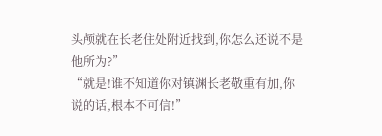头颅就在长老住处附近找到,你怎么还说不是他所为?”
“就是!谁不知道你对镇渊长老敬重有加,你说的话,根本不可信!”